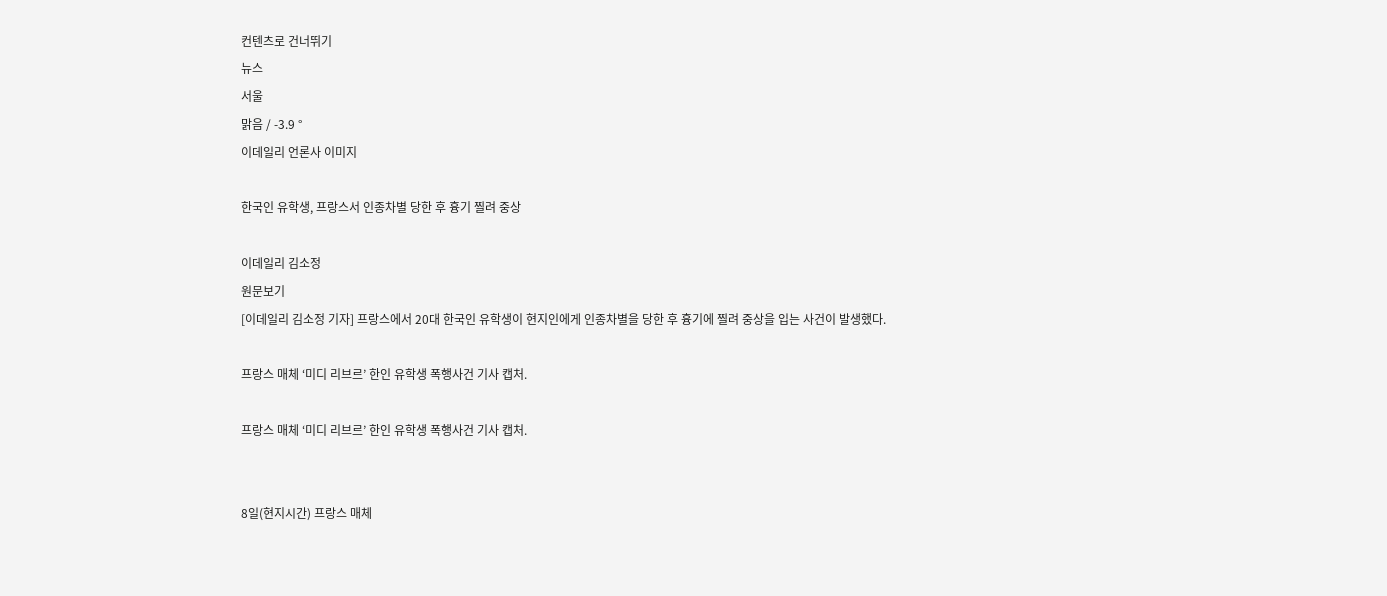컨텐츠로 건너뛰기
뉴스
서울
맑음 / -3.9 °
이데일리 언론사 이미지

한국인 유학생, 프랑스서 인종차별 당한 후 흉기 찔려 중상

이데일리 김소정
원문보기
[이데일리 김소정 기자] 프랑스에서 20대 한국인 유학생이 현지인에게 인종차별을 당한 후 흉기에 찔려 중상을 입는 사건이 발생했다.

프랑스 매체 ‘미디 리브르’ 한인 유학생 폭행사건 기사 캡처.

프랑스 매체 ‘미디 리브르’ 한인 유학생 폭행사건 기사 캡처.


8일(현지시간) 프랑스 매체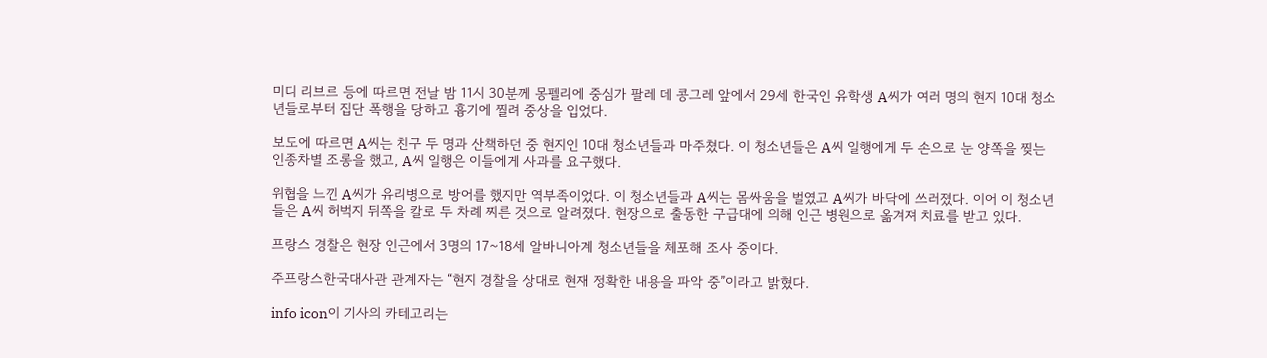미디 리브르 등에 따르면 전날 밤 11시 30분께 몽펠리에 중심가 팔레 데 콩그레 앞에서 29세 한국인 유학생 A씨가 여러 명의 현지 10대 청소년들로부터 집단 폭행을 당하고 흉기에 찔려 중상을 입었다.

보도에 따르면 A씨는 친구 두 명과 산책하던 중 현지인 10대 청소년들과 마주쳤다. 이 청소년들은 A씨 일행에게 두 손으로 눈 양쪽을 찢는 인종차별 조롱을 했고, A씨 일행은 이들에게 사과를 요구했다.

위협을 느낀 A씨가 유리병으로 방어를 했지만 역부족이었다. 이 청소년들과 A씨는 몸싸움을 벌였고 A씨가 바닥에 쓰러졌다. 이어 이 청소년들은 A씨 허벅지 뒤쪽을 칼로 두 차례 찌른 것으로 알려졌다. 현장으로 출동한 구급대에 의해 인근 병원으로 옮겨져 치료를 받고 있다.

프랑스 경찰은 현장 인근에서 3명의 17~18세 알바니아계 청소년들을 체포해 조사 중이다.

주프랑스한국대사관 관계자는 “현지 경찰을 상대로 현재 정확한 내용을 파악 중”이라고 밝혔다.

info icon이 기사의 카테고리는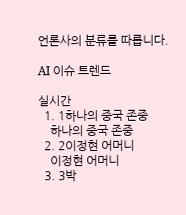언론사의 분류를 따릅니다.

AI 이슈 트렌드

실시간
  1. 1하나의 중국 존중
    하나의 중국 존중
  2. 2이정현 어머니
    이정현 어머니
  3. 3박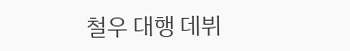철우 대행 데뷔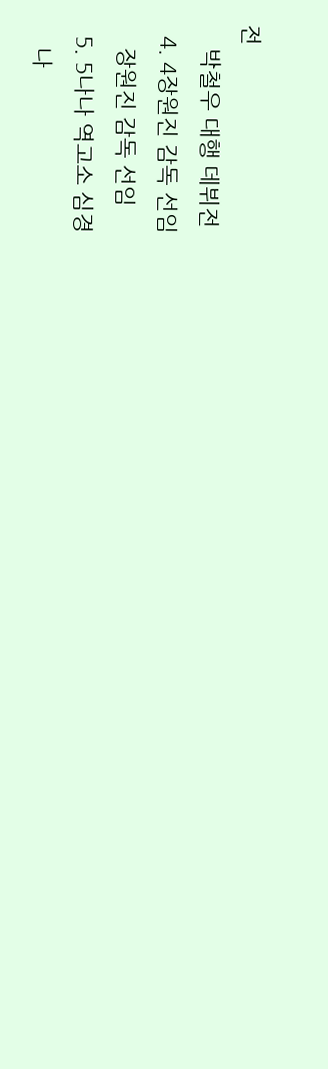전
    박철우 대행 데뷔전
  4. 4장원진 감독 선임
    장원진 감독 선임
  5. 5나나 역고소 심경
    나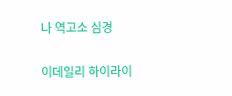나 역고소 심경

이데일리 하이라이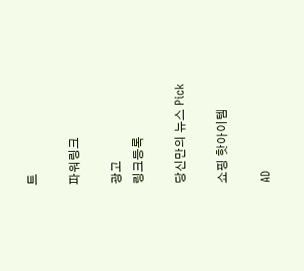트

파워링크

광고
링크등록

당신만의 뉴스 Pick

쇼핑 핫아이템

AD